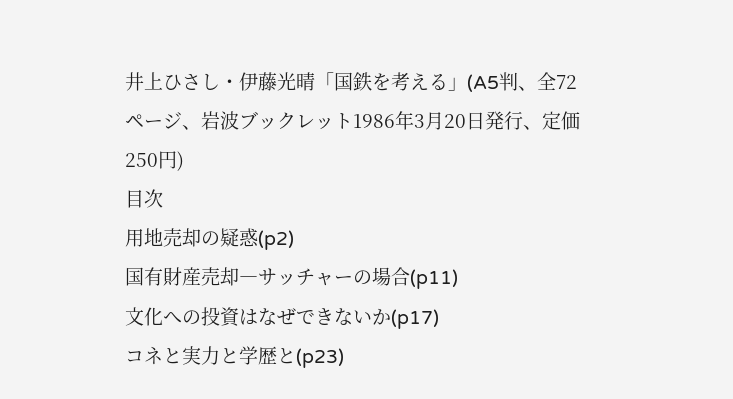井上ひさし・伊藤光晴「国鉄を考える」(A5判、全72ページ、岩波ブックレット1986年3月20日発行、定価250円)
目次
用地売却の疑惑(p2)
国有財産売却―サッチャーの場合(p11)
文化への投資はなぜできないか(p17)
コネと実力と学歴と(p23)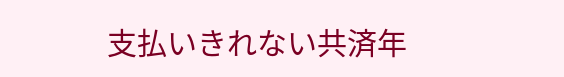支払いきれない共済年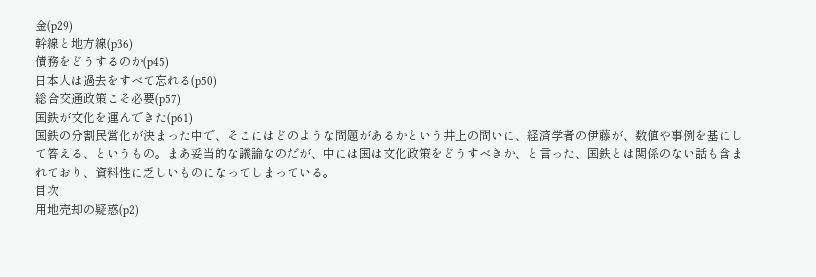金(p29)
幹線と地方線(p36)
債務をどうするのか(p45)
日本人は過去をすべて忘れる(p50)
総合交通政策こそ必要(p57)
国鉄が文化を運んできた(p61)
国鉄の分割民営化が決まった中で、そこにはどのような問題があるかという井上の問いに、経済学者の伊藤が、数値や事例を基にして答える、というもの。まあ妥当的な議論なのだが、中には国は文化政策をどうすべきか、と言った、国鉄とは関係のない話も含まれており、資料性に乏しいものになってしまっている。
目次
用地売却の疑惑(p2)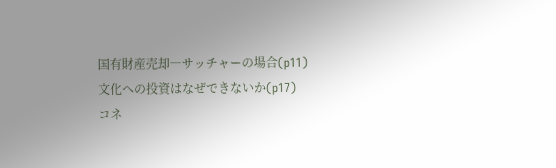国有財産売却―サッチャーの場合(p11)
文化への投資はなぜできないか(p17)
コネ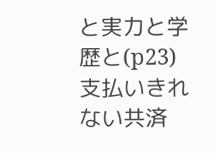と実力と学歴と(p23)
支払いきれない共済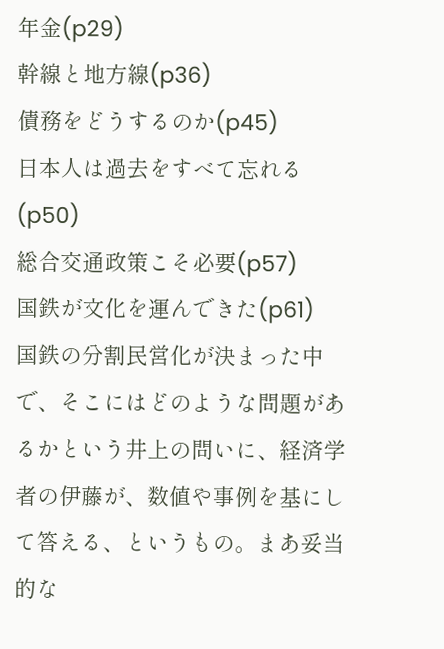年金(p29)
幹線と地方線(p36)
債務をどうするのか(p45)
日本人は過去をすべて忘れる(p50)
総合交通政策こそ必要(p57)
国鉄が文化を運んできた(p61)
国鉄の分割民営化が決まった中で、そこにはどのような問題があるかという井上の問いに、経済学者の伊藤が、数値や事例を基にして答える、というもの。まあ妥当的な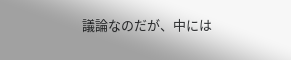議論なのだが、中には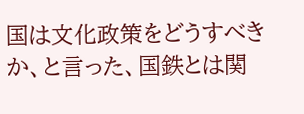国は文化政策をどうすべきか、と言った、国鉄とは関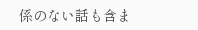係のない話も含ま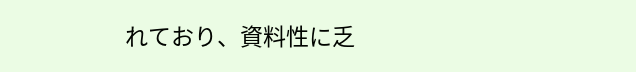れており、資料性に乏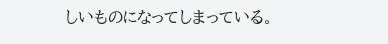しいものになってしまっている。